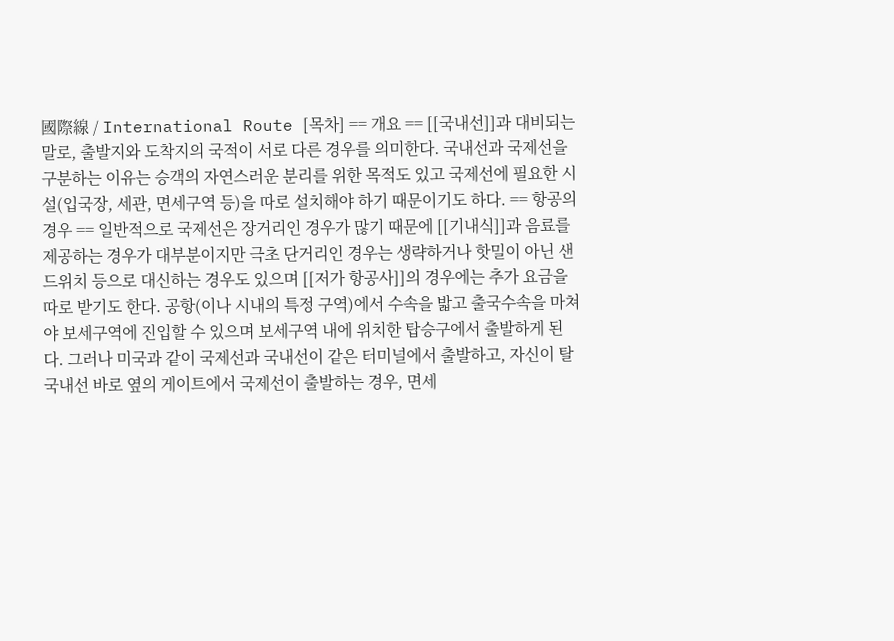國際線 / International Route [목차] == 개요 == [[국내선]]과 대비되는 말로, 출발지와 도착지의 국적이 서로 다른 경우를 의미한다. 국내선과 국제선을 구분하는 이유는 승객의 자연스러운 분리를 위한 목적도 있고 국제선에 필요한 시설(입국장, 세관, 면세구역 등)을 따로 설치해야 하기 때문이기도 하다. == 항공의 경우 == 일반적으로 국제선은 장거리인 경우가 많기 때문에 [[기내식]]과 음료를 제공하는 경우가 대부분이지만 극초 단거리인 경우는 생략하거나 핫밀이 아닌 샌드위치 등으로 대신하는 경우도 있으며 [[저가 항공사]]의 경우에는 추가 요금을 따로 받기도 한다. 공항(이나 시내의 특정 구역)에서 수속을 밟고 출국수속을 마쳐야 보세구역에 진입할 수 있으며 보세구역 내에 위치한 탑승구에서 출발하게 된다. 그러나 미국과 같이 국제선과 국내선이 같은 터미널에서 출발하고, 자신이 탈 국내선 바로 옆의 게이트에서 국제선이 출발하는 경우, 면세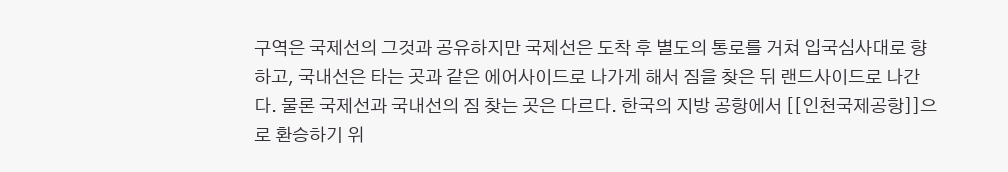구역은 국제선의 그것과 공유하지만 국제선은 도착 후 별도의 통로를 거쳐 입국심사대로 향하고, 국내선은 타는 곳과 같은 에어사이드로 나가게 해서 짐을 찾은 뒤 랜드사이드로 나간다. 물론 국제선과 국내선의 짐 찾는 곳은 다르다. 한국의 지방 공항에서 [[인천국제공항]]으로 환승하기 위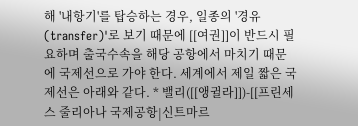해 '내항기'를 탑승하는 경우, 일종의 '경유(transfer)'로 보기 때문에 [[여권]]이 반드시 필요하며 출국수속을 해당 공항에서 마치기 때문에 국제선으로 가야 한다. 세계에서 제일 짧은 국제선은 아래와 같다. * 밸리([[앵귈라]])-[[프린세스 줄리아나 국제공항|신트마르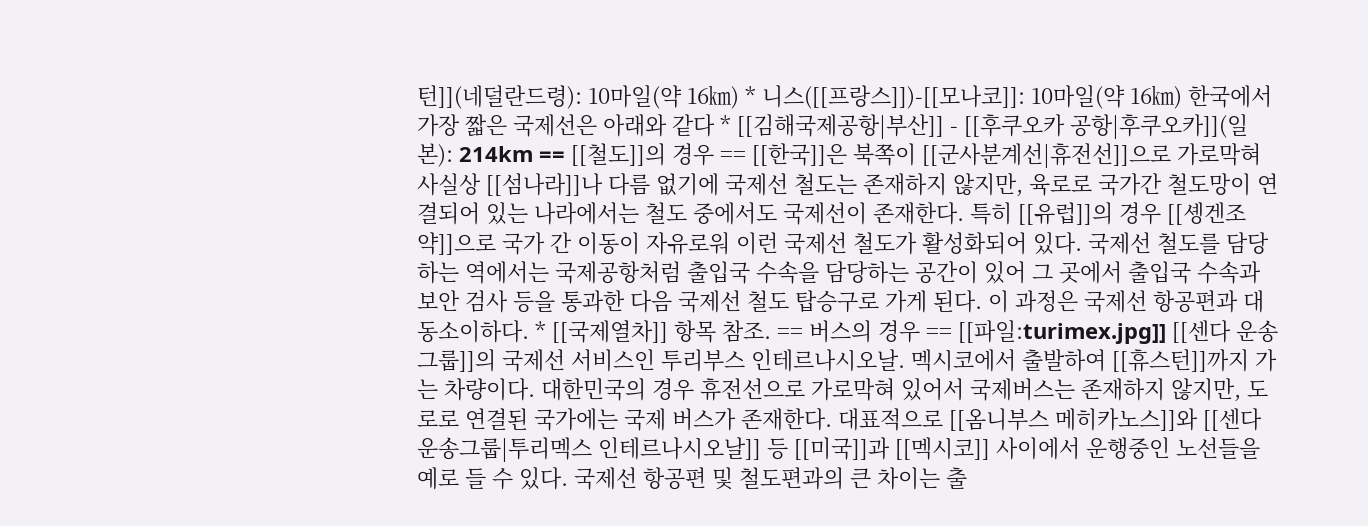턴]](네덜란드령): 10마일(약 16㎞) * 니스([[프랑스]])-[[모나코]]: 10마일(약 16㎞) 한국에서 가장 짧은 국제선은 아래와 같다 * [[김해국제공항|부산]] - [[후쿠오카 공항|후쿠오카]](일본): 214km == [[철도]]의 경우 == [[한국]]은 북쪽이 [[군사분계선|휴전선]]으로 가로막혀 사실상 [[섬나라]]나 다름 없기에 국제선 철도는 존재하지 않지만, 육로로 국가간 철도망이 연결되어 있는 나라에서는 철도 중에서도 국제선이 존재한다. 특히 [[유럽]]의 경우 [[솅겐조약]]으로 국가 간 이동이 자유로워 이런 국제선 철도가 활성화되어 있다. 국제선 철도를 담당하는 역에서는 국제공항처럼 출입국 수속을 담당하는 공간이 있어 그 곳에서 출입국 수속과 보안 검사 등을 통과한 다음 국제선 철도 탑승구로 가게 된다. 이 과정은 국제선 항공편과 대동소이하다. * [[국제열차]] 항목 참조. == 버스의 경우 == [[파일:turimex.jpg]] [[센다 운송그룹]]의 국제선 서비스인 투리부스 인테르나시오날. 멕시코에서 출발하여 [[휴스턴]]까지 가는 차량이다. 대한민국의 경우 휴전선으로 가로막혀 있어서 국제버스는 존재하지 않지만, 도로로 연결된 국가에는 국제 버스가 존재한다. 대표적으로 [[옴니부스 메히카노스]]와 [[센다 운송그룹|투리멕스 인테르나시오날]] 등 [[미국]]과 [[멕시코]] 사이에서 운행중인 노선들을 예로 들 수 있다. 국제선 항공편 및 철도편과의 큰 차이는 출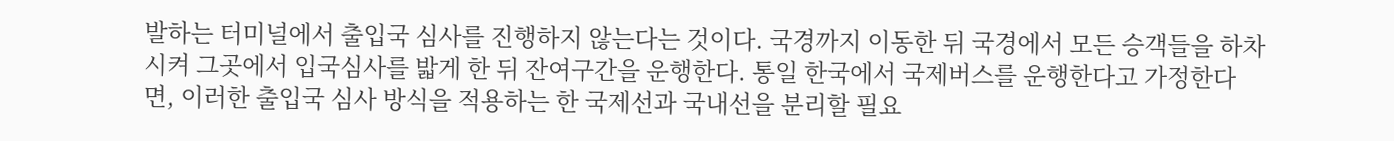발하는 터미널에서 출입국 심사를 진행하지 않는다는 것이다. 국경까지 이동한 뒤 국경에서 모든 승객들을 하차시켜 그곳에서 입국심사를 밟게 한 뒤 잔여구간을 운행한다. 통일 한국에서 국제버스를 운행한다고 가정한다면, 이러한 출입국 심사 방식을 적용하는 한 국제선과 국내선을 분리할 필요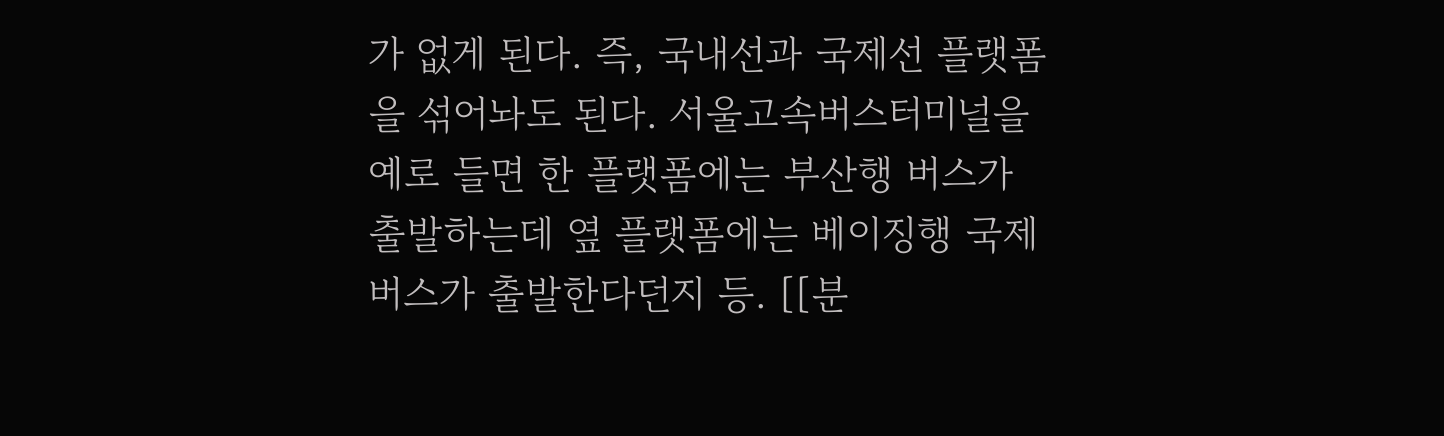가 없게 된다. 즉, 국내선과 국제선 플랫폼을 섞어놔도 된다. 서울고속버스터미널을 예로 들면 한 플랫폼에는 부산행 버스가 출발하는데 옆 플랫폼에는 베이징행 국제버스가 출발한다던지 등. [[분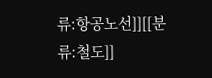류:항공노선]][[분류:철도]]